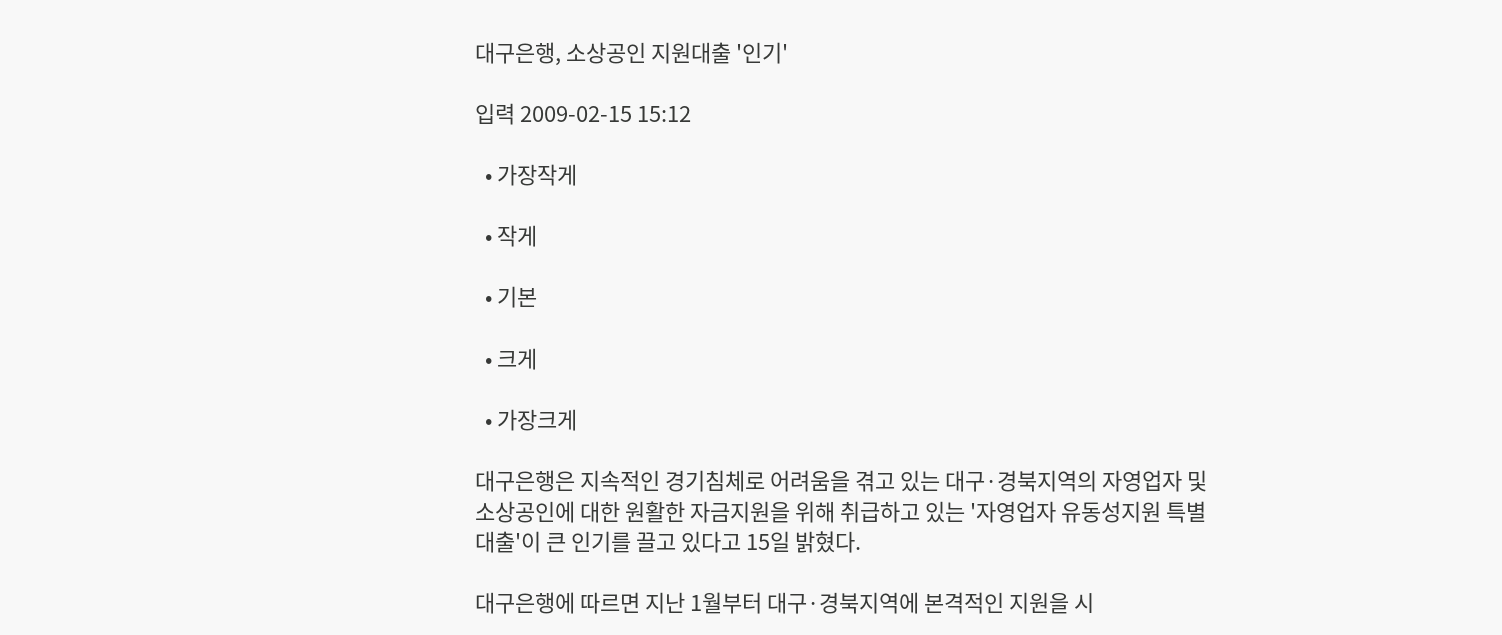대구은행, 소상공인 지원대출 '인기'

입력 2009-02-15 15:12

  • 가장작게

  • 작게

  • 기본

  • 크게

  • 가장크게

대구은행은 지속적인 경기침체로 어려움을 겪고 있는 대구·경북지역의 자영업자 및 소상공인에 대한 원활한 자금지원을 위해 취급하고 있는 '자영업자 유동성지원 특별대출'이 큰 인기를 끌고 있다고 15일 밝혔다.

대구은행에 따르면 지난 1월부터 대구·경북지역에 본격적인 지원을 시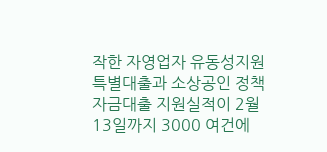작한 자영업자 유동성지원 특별대출과 소상공인 정책자금대출 지원실적이 2월 13일까지 3000 여건에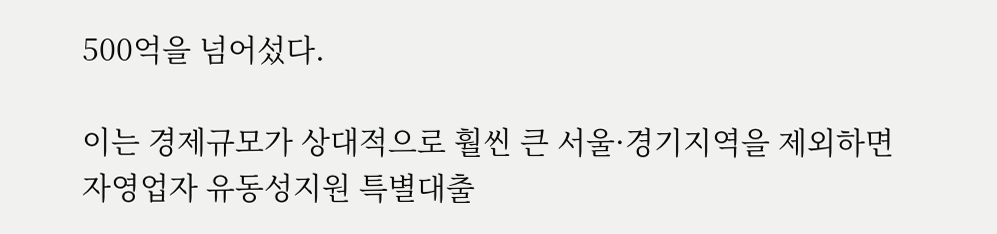500억을 넘어섰다.

이는 경제규모가 상대적으로 훨씬 큰 서울·경기지역을 제외하면 자영업자 유동성지원 특별대출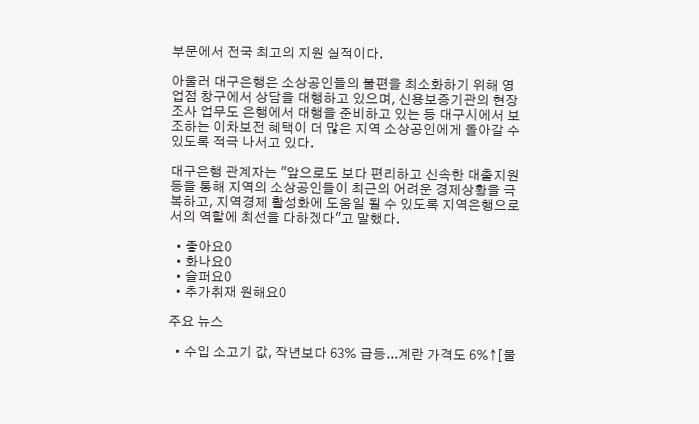부문에서 전국 최고의 지원 실적이다.

아울러 대구은행은 소상공인들의 불편을 최소화하기 위해 영업점 창구에서 상담을 대행하고 있으며, 신용보증기관의 현장조사 업무도 은행에서 대행을 준비하고 있는 등 대구시에서 보조하는 이차보전 혜택이 더 많은 지역 소상공인에게 돌아갈 수 있도록 적극 나서고 있다.

대구은행 관계자는 "앞으로도 보다 편리하고 신속한 대출지원 등을 통해 지역의 소상공인들이 최근의 어려운 경제상황을 극복하고, 지역경제 활성화에 도움일 될 수 있도록 지역은행으로서의 역할에 최선을 다하겠다"고 말했다.

  • 좋아요0
  • 화나요0
  • 슬퍼요0
  • 추가취재 원해요0

주요 뉴스

  • 수입 소고기 값, 작년보다 63% 급등...계란 가격도 6%↑[물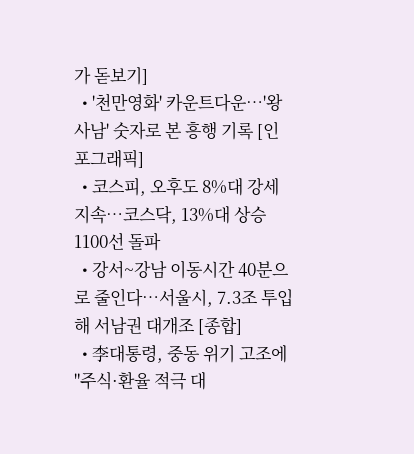가 돋보기]
  • '천만영화' 카운트다운…'왕사남' 숫자로 본 흥행 기록 [인포그래픽]
  • 코스피, 오후도 8%대 강세 지속⋯코스닥, 13%대 상승 1100선 돌파
  • 강서~강남 이동시간 40분으로 줄인다…서울시, 7.3조 투입해 서남권 대개조 [종합]
  • 李대통령, 중동 위기 고조에 "주식·환율 적극 대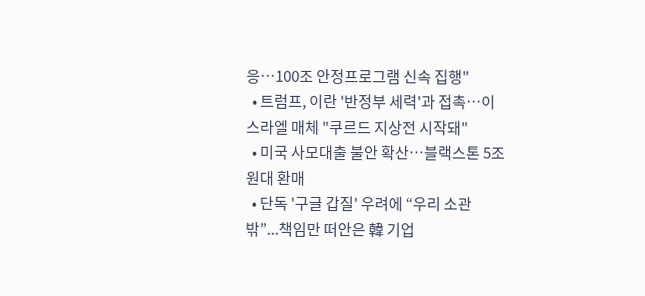응…100조 안정프로그램 신속 집행"
  • 트럼프, 이란 '반정부 세력'과 접촉⋯이스라엘 매체 "쿠르드 지상전 시작돼"
  • 미국 사모대출 불안 확산…블랙스톤 5조원대 환매
  • 단독 '구글 갑질' 우려에 “우리 소관 밖”...책임만 떠안은 韓 기업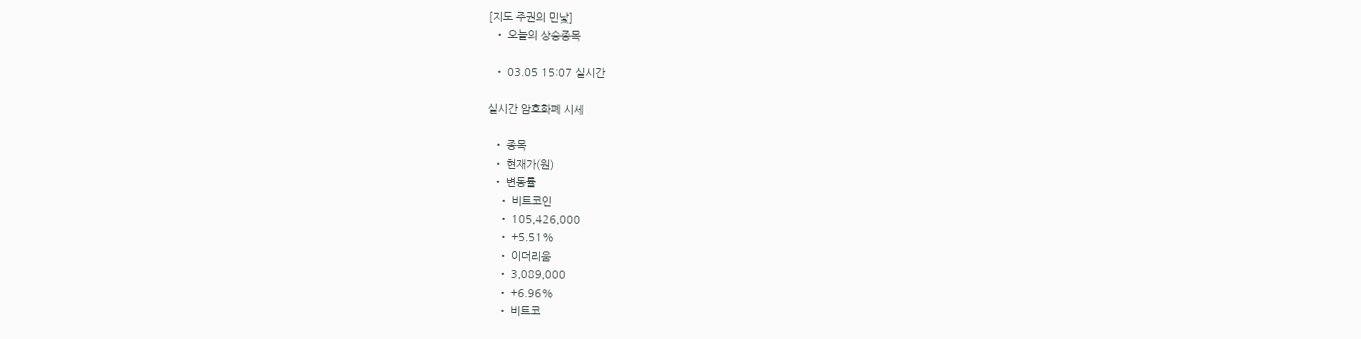[지도 주권의 민낯]
  • 오늘의 상승종목

  • 03.05 15:07 실시간

실시간 암호화폐 시세

  • 종목
  • 현재가(원)
  • 변동률
    • 비트코인
    • 105,426,000
    • +5.51%
    • 이더리움
    • 3,089,000
    • +6.96%
    • 비트코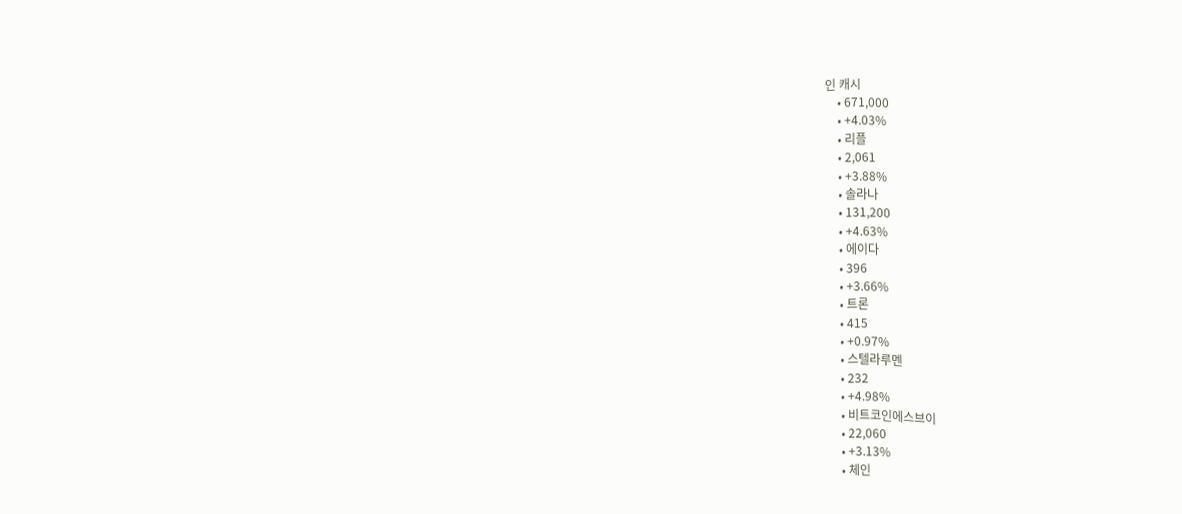인 캐시
    • 671,000
    • +4.03%
    • 리플
    • 2,061
    • +3.88%
    • 솔라나
    • 131,200
    • +4.63%
    • 에이다
    • 396
    • +3.66%
    • 트론
    • 415
    • +0.97%
    • 스텔라루멘
    • 232
    • +4.98%
    • 비트코인에스브이
    • 22,060
    • +3.13%
    • 체인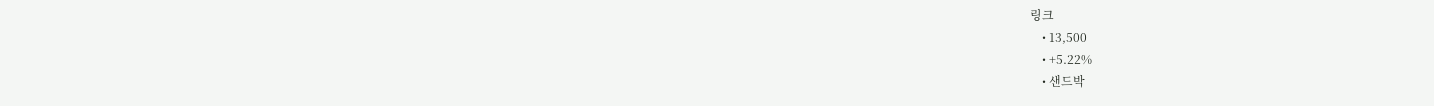링크
    • 13,500
    • +5.22%
    • 샌드박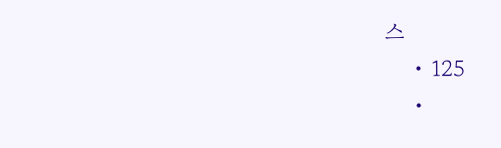스
    • 125
    •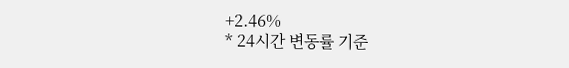+2.46%
* 24시간 변동률 기준